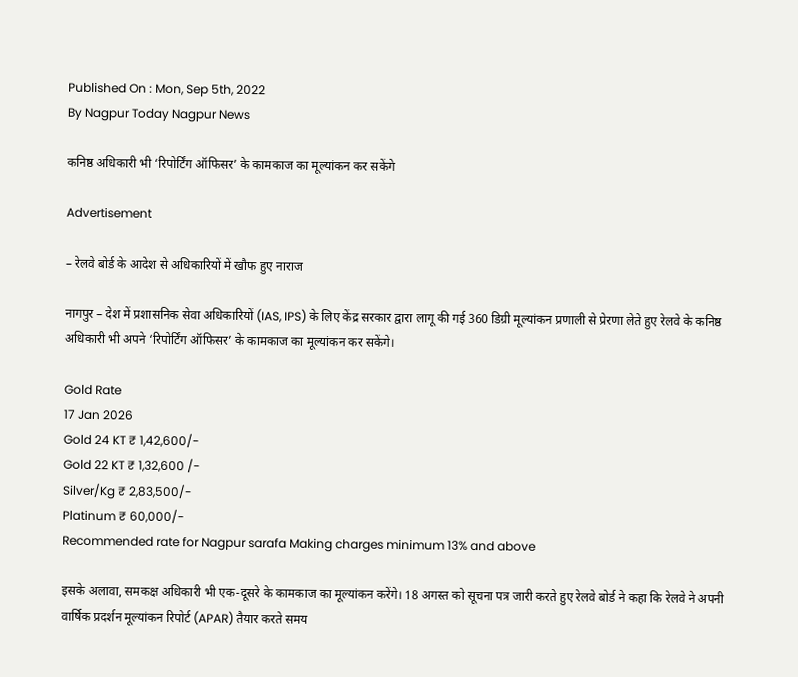Published On : Mon, Sep 5th, 2022
By Nagpur Today Nagpur News

कनिष्ठ अधिकारी भी ‘रिपोर्टिंग ऑफिसर’ के कामकाज का मूल्यांकन कर सकेंगे

Advertisement

– रेलवे बोर्ड के आदेश से अधिकारियों में खौफ हुए नाराज

नागपुर – देश में प्रशासनिक सेवा अधिकारियों (IAS, IPS) के लिए केंद्र सरकार द्वारा लागू की गई 360 डिग्री मूल्यांकन प्रणाली से प्रेरणा लेते हुए रेलवे के कनिष्ठ अधिकारी भी अपने ‘रिपोर्टिंग ऑफिसर’ के कामकाज का मूल्यांकन कर सकेंगे।

Gold Rate
17 Jan 2026
Gold 24 KT ₹ 1,42,600/-
Gold 22 KT ₹ 1,32,600 /-
Silver/Kg ₹ 2,83,500/-
Platinum ₹ 60,000/-
Recommended rate for Nagpur sarafa Making charges minimum 13% and above

इसके अलावा, समकक्ष अधिकारी भी एक-दूसरे के कामकाज का मूल्यांकन करेंगे। 18 अगस्त को सूचना पत्र जारी करते हुए रेलवे बोर्ड ने कहा कि रेलवे ने अपनी वार्षिक प्रदर्शन मूल्यांकन रिपोर्ट (APAR) तैयार करते समय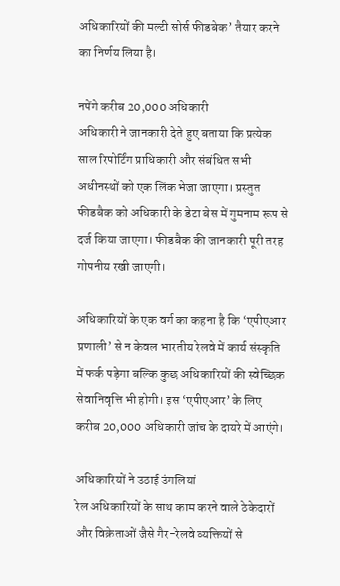अधिकारियों की मल्टी सोर्स फीडबेक’ तैयार करने का निर्णय लिया है।

नपेंगे करीब 20,000 अधिकारी
अधिकारी ने जानकारी देते हुए बताया कि प्रत्येक साल रिपोर्टिंग प्राधिकारी और संबंधित सभी अधीनस्थों को एक लिंक भेजा जाएगा। प्रस्तुत फीडबैक को अधिकारी के डेटा बेस में गुमनाम रूप से दर्ज किया जाएगा। फीडबैक की जानकारी पूरी तरह गोपनीय रखी जाएगी।

अधिकारियों के एक वर्ग का कहना है कि ‘एपीएआर प्रणाली’ से न केवल भारतीय रेलवे में कार्य संस्कृति में फर्क पड़ेगा बल्कि कुछ अधिकारियों की स्वेच्छिक सेवानिवृत्ति भी होगी। इस ‘एपीएआर’ के लिए करीब 20,000 अधिकारी जांच के दायरे में आएंगे।

अधिकारियों ने उठाई उंगलियां
रेल अधिकारियों के साथ काम करने वाले ठेकेदारों और विक्रेताओं जैसे गैर-रेलवे व्यक्तियों से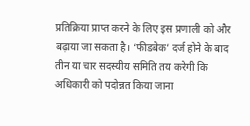प्रतिक्रिया प्राप्त करने के लिए इस प्रणाली को और बढ़ाया जा सकता है। ‘फीडबेक’ दर्ज होने के बाद तीन या चार सदस्यीय समिति तय करेगी कि अधिकारी को पदोन्नत किया जाना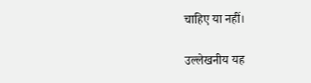चाहिए या नहीं।

उल्लेखनीय यह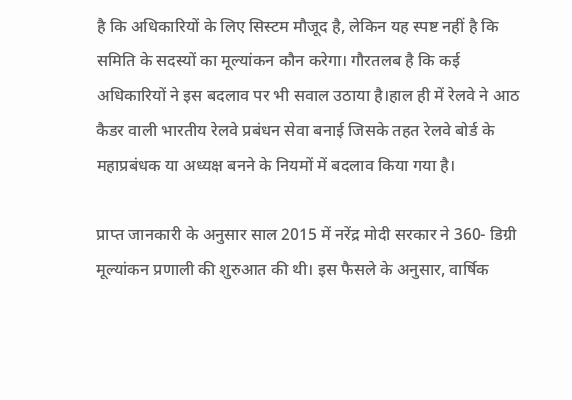है कि अधिकारियों के लिए सिस्टम मौजूद है, लेकिन यह स्पष्ट नहीं है कि समिति के सदस्यों का मूल्यांकन कौन करेगा। गौरतलब है कि कई अधिकारियों ने इस बदलाव पर भी सवाल उठाया है।हाल ही में रेलवे ने आठ कैडर वाली भारतीय रेलवे प्रबंधन सेवा बनाई जिसके तहत रेलवे बोर्ड के महाप्रबंधक या अध्यक्ष बनने के नियमों में बदलाव किया गया है।

प्राप्त जानकारी के अनुसार साल 2015 में नरेंद्र मोदी सरकार ने 360- डिग्री मूल्यांकन प्रणाली की शुरुआत की थी। इस फैसले के अनुसार, वार्षिक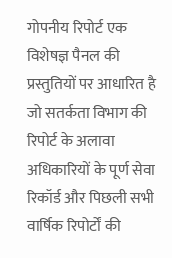गोपनीय रिपोर्ट एक विशेषज्ञ पैनल की प्रस्तुतियों पर आधारित है जो सतर्कता विभाग की रिपोर्ट के अलावा अधिकारियों के पूर्ण सेवा रिकॉर्ड और पिछली सभी वार्षिक रिपोर्टों की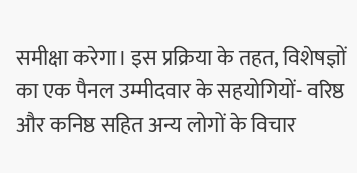समीक्षा करेगा। इस प्रक्रिया के तहत, विशेषज्ञों का एक पैनल उम्मीदवार के सहयोगियों- वरिष्ठ और कनिष्ठ सहित अन्य लोगों के विचार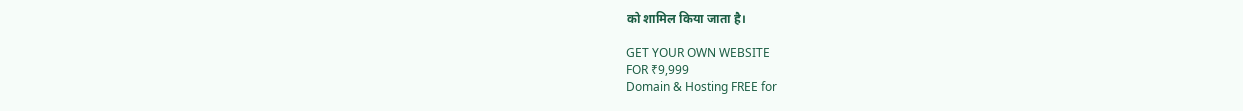को शामिल किया जाता है।

GET YOUR OWN WEBSITE
FOR ₹9,999
Domain & Hosting FREE for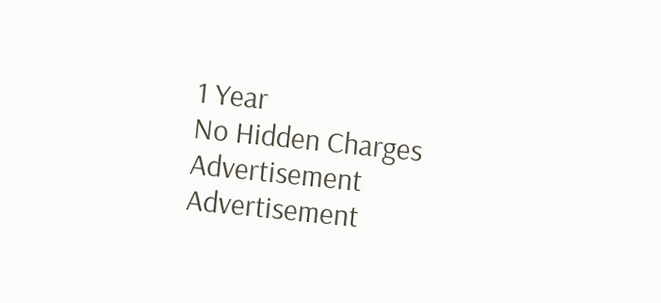1 Year
No Hidden Charges
Advertisement
Advertisement